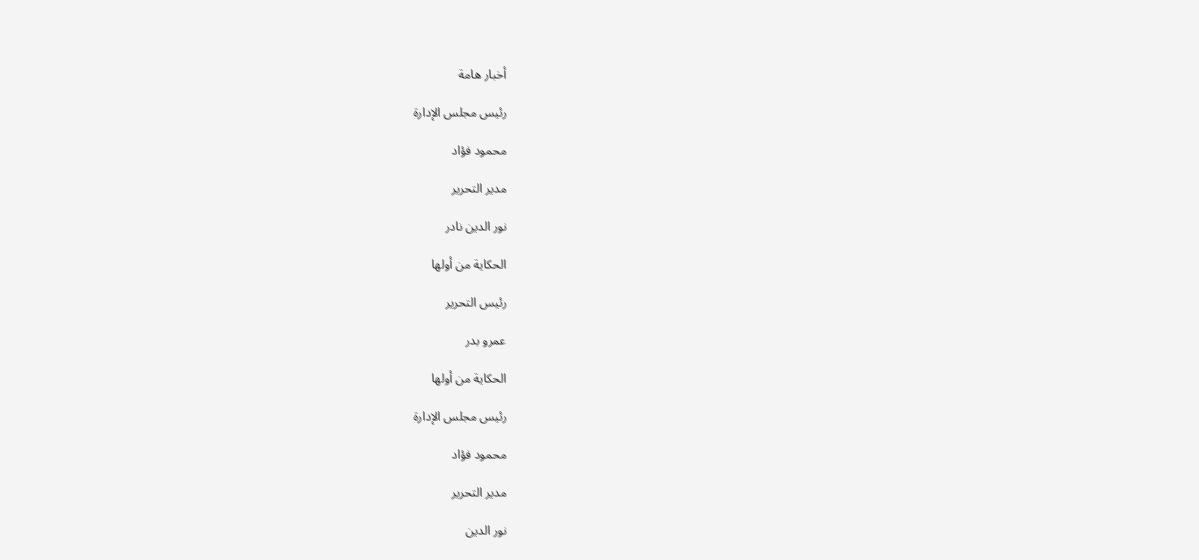أخبار هامة

رئيس مجلس الإدارة

محمود فؤاد

مدير التحرير

نور الدين نادر

الحكاية من أولها

رئيس التحرير

عمرو بدر

الحكاية من أولها

رئيس مجلس الإدارة

محمود فؤاد

مدير التحرير

نور الدين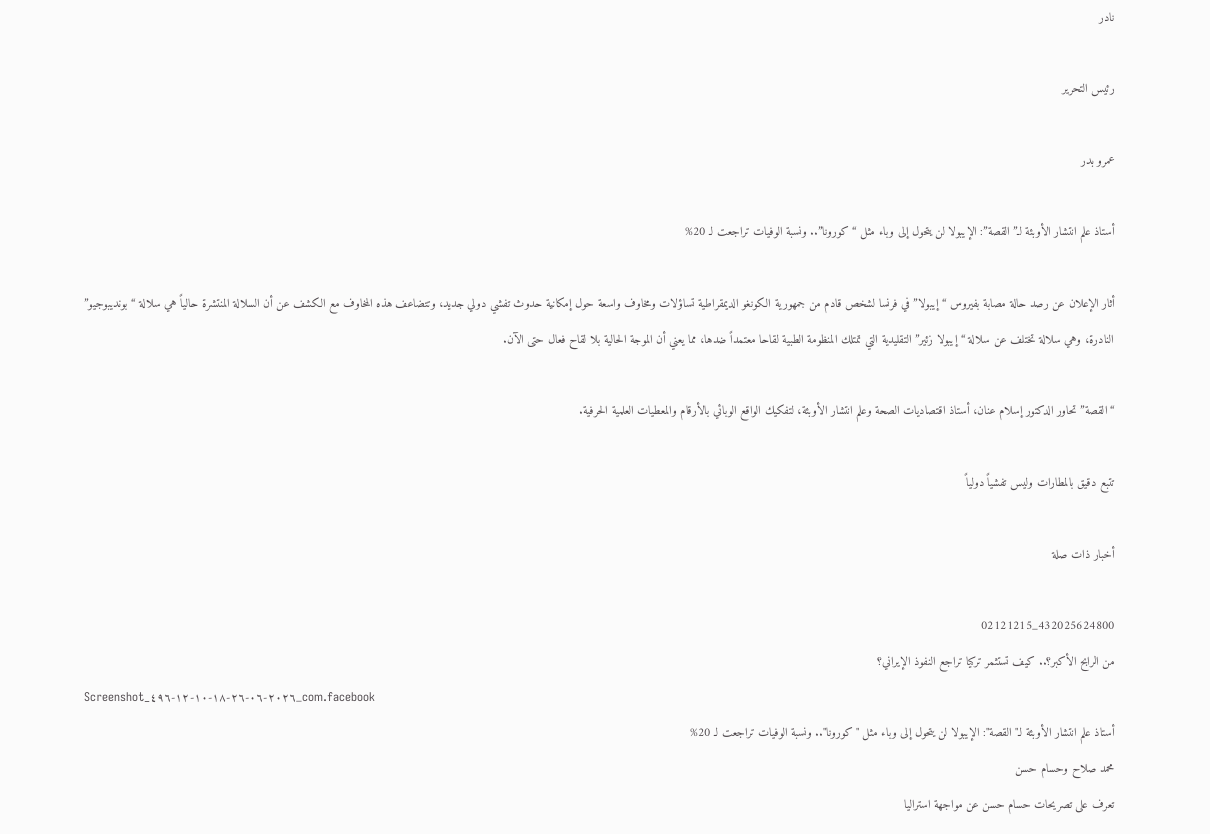نادر

رئيس التحرير

عمرو بدر

أستاذ علم انتشار الأوبئة لـ”القصة”: الإيبولا لن يتحول إلى وباء مثل “كورونا”.. ونسبة الوفيات تراجعت لـ 20%

أثار الإعلان عن رصد حالة مصابة بفيروس “إيبولا” في فرنسا لشخص قادم من جمهورية الكونغو الديمقراطية تساؤلات ومخاوف واسعة حول إمكانية حدوث تفشي دولي جديد، وتتضاعف هذه المخاوف مع الكشف عن أن السلالة المنتشرة حالياً هي سلالة “بونديبوجيو” النادرة، وهي سلالة تختلف عن سلالة “إيبولا زئير” التقليدية التي تمتلك المنظومة الطبية لقاحا معتمداً ضدها، مما يعني أن الموجة الحالية بلا لقاح فعال حتى الآن.

“القصة” تحاور الدكتور إسلام عنان، أستاذ اقتصاديات الصحة وعلم انتشار الأوبئة، لتفكيك الواقع الوبائي بالأرقام والمعطيات العلمية الحرفية.

تتبع دقيق بالمطارات وليس تفشياً دولياً

أخبار ذات صلة

432025624800_02121215
من الرابح الأكبر؟.. كيف تستثمر تركيا تراجع النفوذ الإيراني؟
Screenshot_٢٠٢٦-٠٦-٢٦-١٨-١٠-١٢-٤٩٦_com.facebook
أستاذ علم انتشار الأوبئة لـ"القصة": الإيبولا لن يتحول إلى وباء مثل "كورونا".. ونسبة الوفيات تراجعت لـ 20%
محمد صلاح وحسام حسن
تعرف على تصريحات حسام حسن عن مواجهة استراليا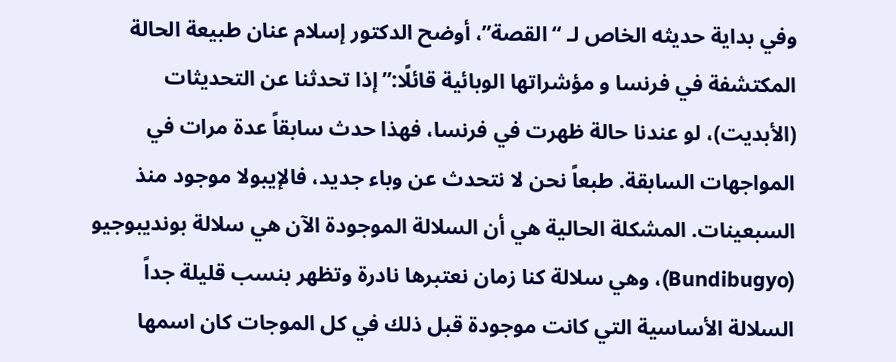وفي بداية حديثه الخاص لـ “القصة”، أوضح الدكتور إسلام عنان طبيعة الحالة المكتشفة في فرنسا و مؤشراتها الوبائية قائلًا:”إذا تحدثنا عن التحديثات (الأبديت)، لو عندنا حالة ظهرت في فرنسا، فهذا حدث سابقاً عدة مرات في المواجهات السابقة. طبعاً نحن لا نتحدث عن وباء جديد، فالإيبولا موجود منذ السبعينات. المشكلة الحالية هي أن السلالة الموجودة الآن هي سلالة بونديبوجيو (Bundibugyo)، وهي سلالة كنا زمان نعتبرها نادرة وتظهر بنسب قليلة جداً السلالة الأساسية التي كانت موجودة قبل ذلك في كل الموجات كان اسمها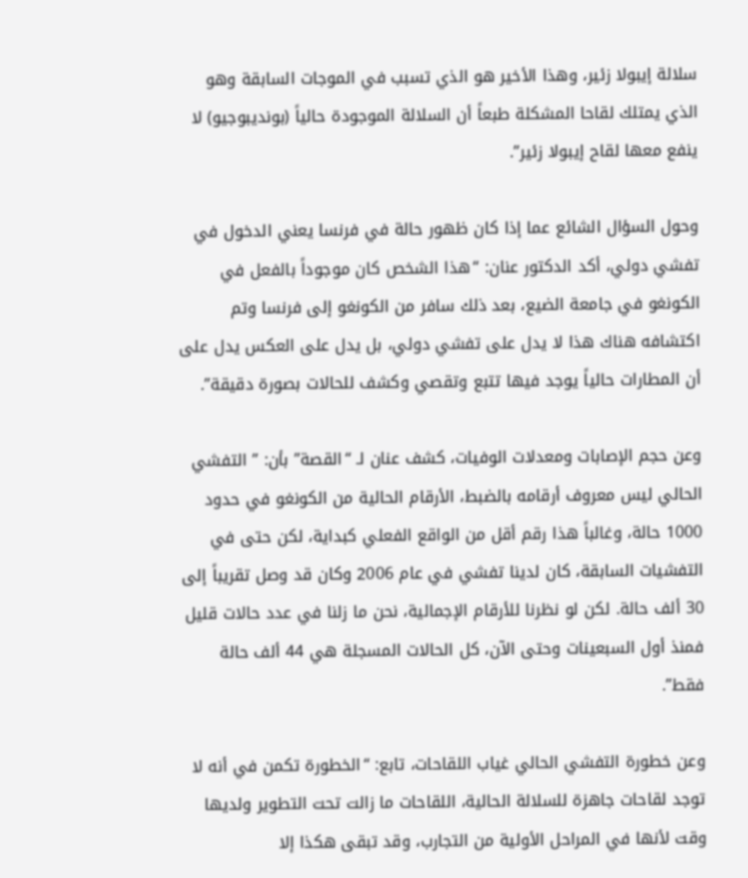سلالة إيبولا زئير، وهذا الأخير هو الذي تسبب في الموجات السابقة وهو الذي يمتلك لقاحا المشكلة طبعاً أن السلالة الموجودة حالياً (بونديبوجيو) لا ينفع معها لقاح إيبولا زئير”.

وحول السؤال الشائع عما إذا كان ظهور حالة في فرنسا يعني الدخول في تفشي دولي، أكد الدكتور عنان: “هذا الشخص كان موجوداً بالفعل في الكونغو في جامعة الضيع، بعد ذلك سافر من الكونغو إلى فرنسا وتم اكتشافه هناك هذا لا يدل على تفشي دولي، بل يدل على العكس يدل على أن المطارات حالياً يوجد فيها تتبع وتقصي وكشف للحالات بصورة دقيقة”.

وعن حجم الإصابات ومعدلات الوفيات، كشف عنان لـ “القصة” بأن: ” التفشي الحالي ليس معروف أرقامه بالضبط، الأرقام الحالية من الكونغو في حدود 1000 حالة، وغالباً هذا رقم أقل من الواقع الفعلي كبداية، لكن حتى في التفشيات السابقة، كان لدينا تفشي في عام 2006 وكان قد وصل تقريباً إلى 30 ألف حالة. لكن لو نظرنا للأرقام الإجمالية، نحن ما زلنا في عدد حالات قليل فمنذ أول السبعينات وحتى الآن، كل الحالات المسجلة هي 44 ألف حالة فقط”.

وعن خطورة التفشي الحالي غياب اللقاحات، تابع: “الخطورة تكمن في أنه لا توجد لقاحات جاهزة للسلالة الحالية، اللقاحات ما زالت تحت التطوير ولديها وقت لأنها في المراحل الأولية من التجارب، وقد تبقى هكذا إلا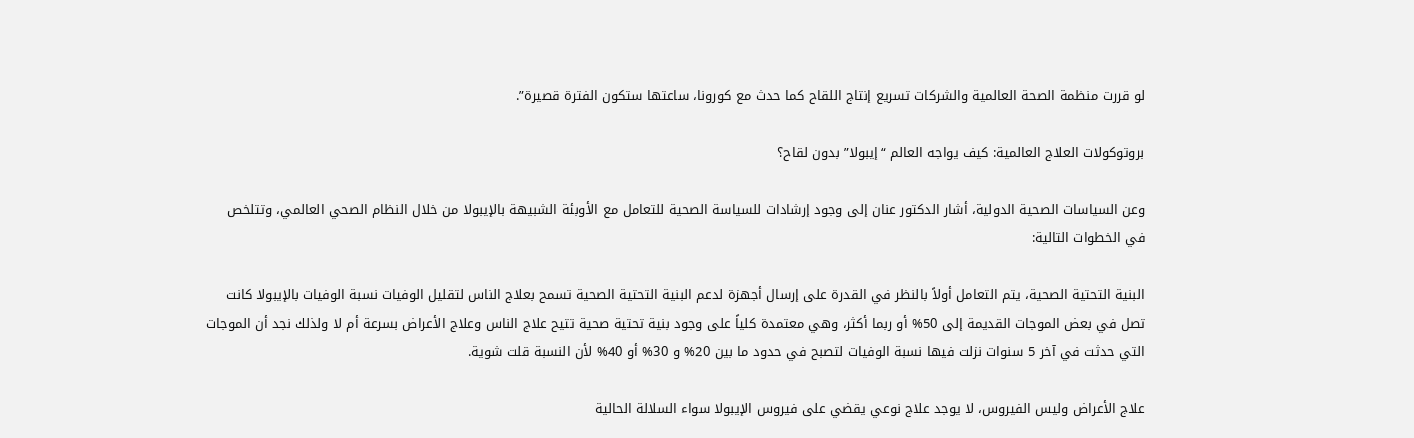لو قررت منظمة الصحة العالمية والشركات تسريع إنتاج اللقاح كما حدث مع كورونا، ساعتها ستكون الفترة قصيرة”.

بروتوكولات العلاج العالمية: كيف يواجه العالم “إيبولا” بدون لقاح؟

وعن السياسات الصحية الدولية، أشار الدكتور عنان إلى وجود إرشادات للسياسة الصحية للتعامل مع الأوبئة الشبيهة بالإيبولا من خلال النظام الصحي العالمي، وتتلخص في الخطوات التالية:

البنية التحتية الصحية، يتم التعامل أولاً بالنظر في القدرة على إرسال أجهزة لدعم البنية التحتية الصحية تسمح بعلاج الناس لتقليل الوفيات نسبة الوفيات بالإيبولا كانت تصل في بعض الموجات القديمة إلى 50% أو ربما أكثر، وهي معتمدة كلياً على وجود بنية تحتية صحية تتيح علاج الناس وعلاج الأعراض بسرعة أم لا ولذلك نجد أن الموجات التي حدثت في آخر 5 سنوات نزلت فيها نسبة الوفيات لتصبح في حدود ما بين 20% و 30% أو 40% لأن النسبة قلت شوية.

علاج الأعراض وليس الفيروس، لا يوجد علاج نوعي يقضي على فيروس الإيبولا سواء السلالة الحالية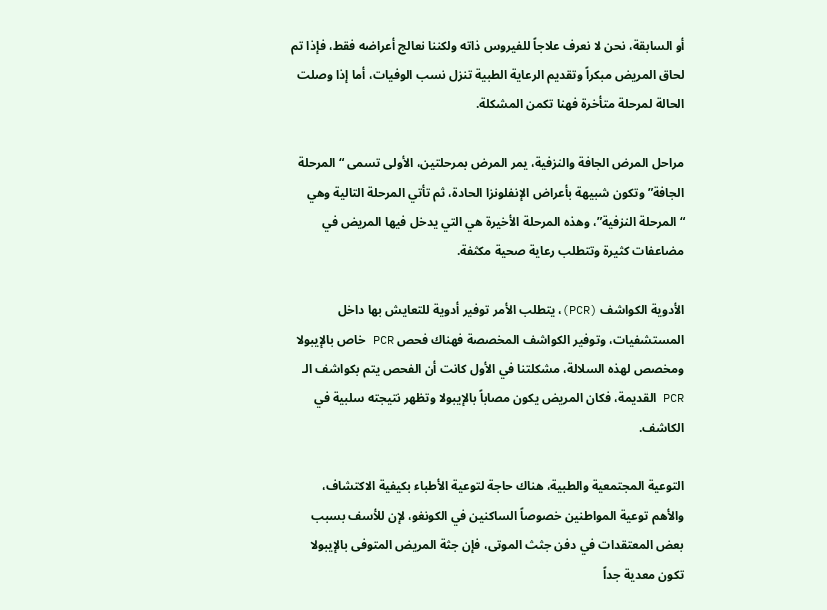أو السابقة، نحن لا نعرف علاجاً للفيروس ذاته ولكننا نعالج أعراضه فقط، فإذا تم لحاق المريض مبكراً وتقديم الرعاية الطبية تنزل نسب الوفيات، أما إذا وصلت الحالة لمرحلة متأخرة فهنا تكمن المشكلة.

مراحل المرض الجافة والنزفية، يمر المرض بمرحلتين، الأولى تسمى “المرحلة الجافة” وتكون شبيهة بأعراض الإنفلونزا الحادة، ثم تأتي المرحلة التالية وهي “المرحلة النزفية”، وهذه المرحلة الأخيرة هي التي يدخل فيها المريض في مضاعفات كثيرة وتتطلب رعاية صحية مكثفة.

الأدوية الكواشف (PCR)، يتطلب الأمر توفير أدوية للتعايش بها داخل المستشفيات، وتوفير الكواشف المخصصة فهناك فحص PCR خاص بالإيبولا ومخصص لهذه السلالة، مشكلتنا في الأول كانت أن الفحص يتم بكواشف الـ PCR القديمة، فكان المريض يكون مصاباً بالإيبولا وتظهر نتيجته سلبية في الكاشف.

التوعية المجتمعية والطبية، هناك حاجة لتوعية الأطباء بكيفية الاكتشاف، والأهم توعية المواطنين خصوصاً الساكنين في الكونغو، لإن للأسف بسبب بعض المعتقدات في دفن جثث الموتى، فإن جثة المريض المتوفى بالإيبولا تكون معدية جداً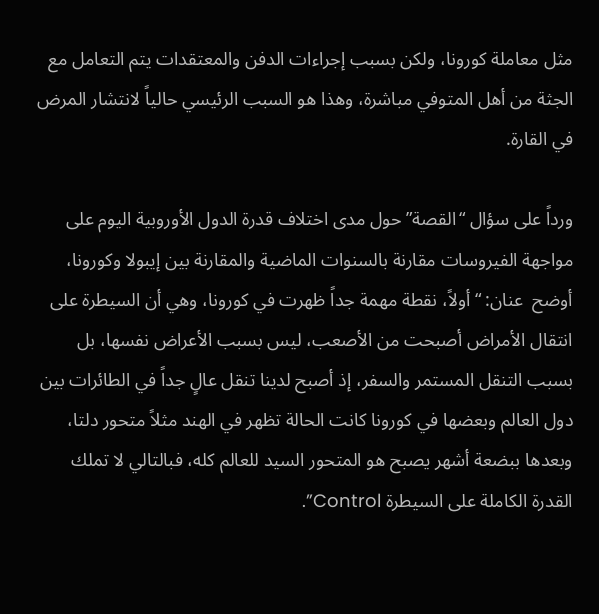مثل معاملة كورونا، ولكن بسبب إجراءات الدفن والمعتقدات يتم التعامل مع الجثة من أهل المتوفي مباشرة، وهذا هو السبب الرئيسي حالياً لانتشار المرض في القارة.

ورداً على سؤال “القصة” حول مدى اختلاف قدرة الدول الأوروبية اليوم على مواجهة الفيروسات مقارنة بالسنوات الماضية والمقارنة بين إيبولا وكورونا، أوضح  عنان: “أولاً، نقطة مهمة جداً ظهرت في كورونا، وهي أن السيطرة على انتقال الأمراض أصبحت من الأصعب، ليس بسبب الأعراض نفسها، بل بسبب التنقل المستمر والسفر، إذ أصبح لدينا تنقل عالٍ جداً في الطائرات بين دول العالم وبعضها في كورونا كانت الحالة تظهر في الهند مثلاً متحور دلتا، وبعدها ببضعة أشهر يصبح هو المتحور السيد للعالم كله، فبالتالي لا تملك القدرة الكاملة على السيطرة Control”.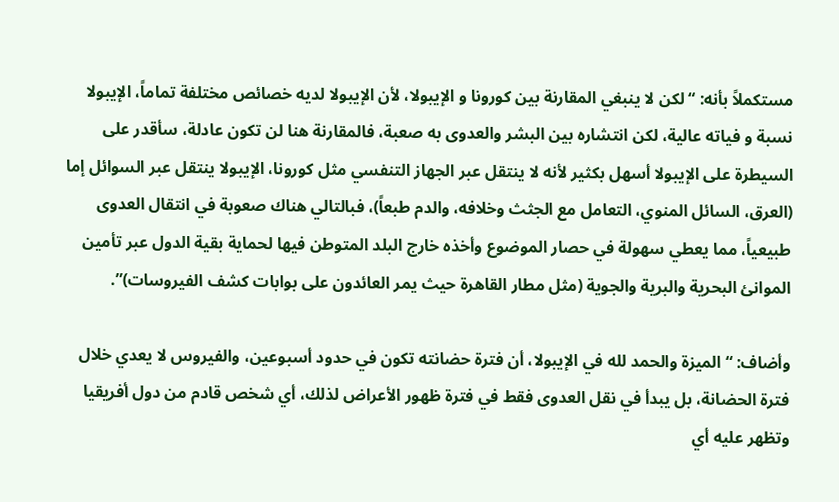مستكملاً بأنه: “لكن لا ينبغي المقارنة بين كورونا و الإيبولا، لأن الإيبولا لديه خصائص مختلفة تماماً، الإيبولا نسبة و فياته عالية، لكن انتشاره بين البشر والعدوى به صعبة، فالمقارنة هنا لن تكون عادلة، سأقدر على السيطرة على الإيبولا أسهل بكثير لأنه لا ينتقل عبر الجهاز التنفسي مثل كورونا، الإيبولا ينتقل عبر السوائل إما (العرق، السائل المنوي، التعامل مع الجثث وخلافه، والدم طبعاً)، فبالتالي هناك صعوبة في انتقال العدوى طبيعياً، مما يعطي سهولة في حصار الموضوع وأخذه خارج البلد المتوطن فيها لحماية بقية الدول عبر تأمين الموانئ البحرية والبرية والجوية (مثل مطار القاهرة حيث يمر العائدون على بوابات كشف الفيروسات)”.

وأضاف: “الميزة والحمد لله في الإيبولا، أن فترة حضانته تكون في حدود أسبوعين، والفيروس لا يعدي خلال فترة الحضانة، بل يبدأ في نقل العدوى فقط في فترة ظهور الأعراض لذلك، أي شخص قادم من دول أفريقيا وتظهر عليه أي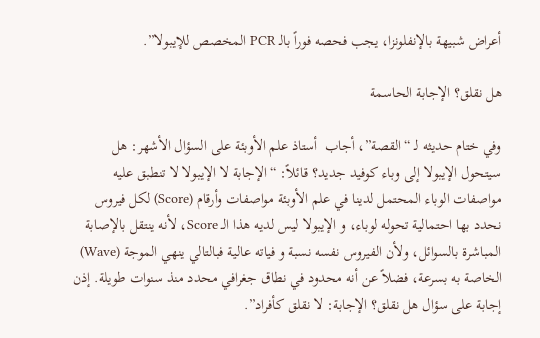أعراض شبيهة بالإنفلونزا، يجب فحصه فوراً بالـ PCR المخصص للإيبولا”.

هل نقلق؟ الإجابة الحاسمة

وفي ختام حديثه لـ “القصة”، أجاب  أستاذ علم الأوبئة على السؤال الأشهر: هل سيتحول الإيبولا إلى وباء كوفيد جديد؟ قائلاً: “الإجابة لا الإيبولا لا تنطبق عليه مواصفات الوباء المحتمل لدينا في علم الأوبئة مواصفات وأرقام (Score) لكل فيروس نحدد بها احتمالية تحوله لوباء، و الإيبولا ليس لديه هذا الـ Score، لأنه ينتقل بالإصابة المباشرة بالسوائل، ولأن الفيروس نفسه نسبة و فياته عالية فبالتالي ينهي الموجة (Wave) الخاصة به بسرعة، فضلاً عن أنه محدود في نطاق جغرافي محدد منذ سنوات طويلة. إذن إجابة على سؤال هل نقلق؟ الإجابة: لا نقلق كأفراد”.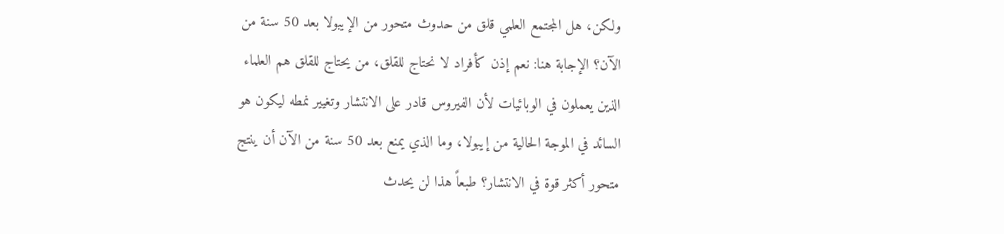ولكن، هل المجتمع العلمي قلق من حدوث متحور من الإيبولا بعد 50 سنة من الآن؟ الإجابة هنا: نعم إذن كأفراد لا نحتاج للقلق، من يحتاج للقلق هم العلماء الذين يعملون في الوبائيات لأن الفيروس قادر على الانتشار وتغيير نمطه ليكون هو السائد في الموجة الحالية من إيبولا، وما الذي يمنع بعد 50 سنة من الآن أن ينتج متحور أكثر قوة في الانتشار؟ طبعاً هذا لن يحدث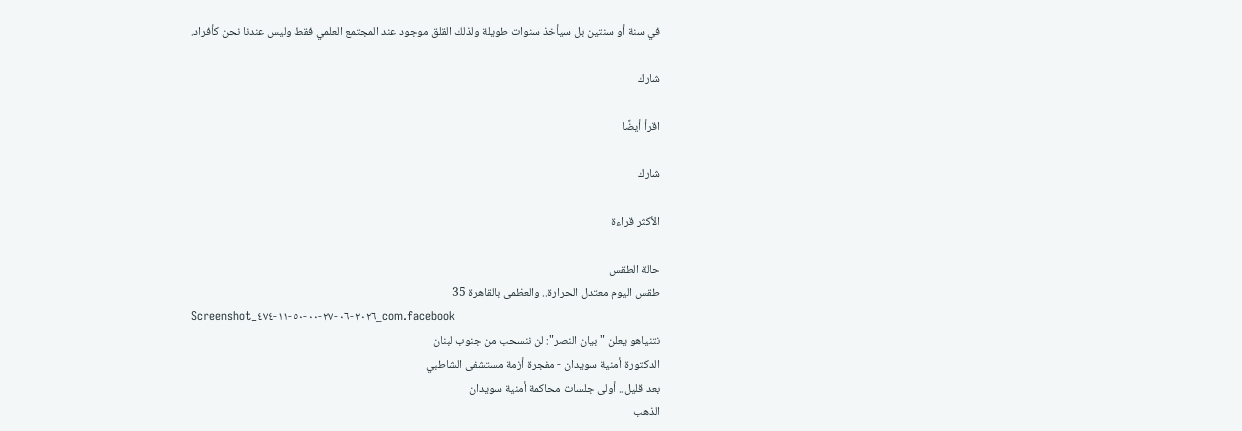في سنة أو سنتين بل سيأخذ سنوات طويلة ولذلك القلق موجود عند المجتمع العلمي فقط وليس عندنا نحن كأفراد.

شارك

اقرأ أيضًا

شارك

الأكثر قراءة

حالة الطقس
طقس اليوم معتدل الحرارة.. والعظمى بالقاهرة 35
Screenshot_٢٠٢٦-٠٦-٢٧-٠٠-٥٠-١١-٤٧٤_com.facebook
نتنياهو يعلن "بيان النصر": لن ننسحب من جنوب لبنان
الدكتورة أمنية سويدان - مفجرة أزمة مستشفى الشاطبي
بعد قليل.. أولى جلسات محاكمة أمنية سويدان
الذهب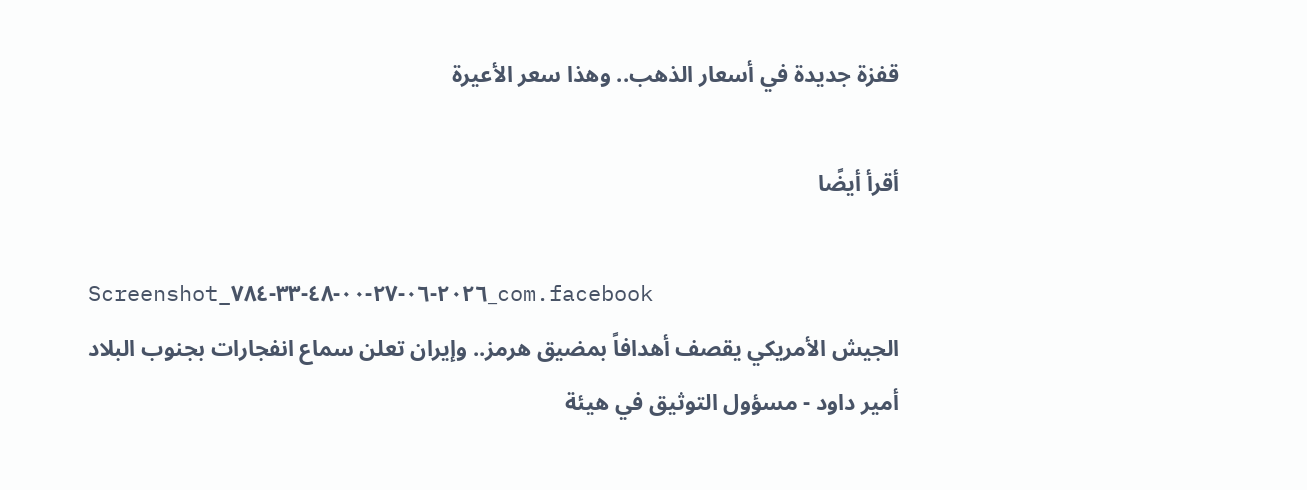قفزة جديدة في أسعار الذهب.. وهذا سعر الأعيرة

أقرأ أيضًا

Screenshot_٢٠٢٦-٠٦-٢٧-٠٠-٤٨-٣٣-٧٨٤_com.facebook
الجيش الأمريكي يقصف أهدافاً بمضيق هرمز.. وإيران تعلن سماع انفجارات بجنوب البلاد
أمير داود - مسؤول التوثيق في هيئة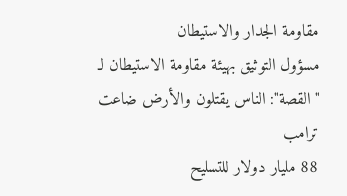مقاومة الجدار والاستيطان
مسؤول التوثيق بهيئة مقاومة الاستيطان لـ "القصة": الناس يقتلون والأرض ضاعت
ترامب
88 مليار دولار للتسليح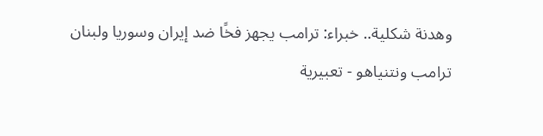وهدنة شكلية.. خبراء: ترامب يجهز فخًا ضد إيران وسوريا ولبنان
ترامب ونتنياهو - تعبيرية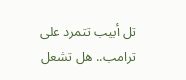تل أبيب تتمرد على ترامب.. هل تشعل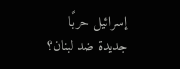إسرائيل حربًا جديدة ضد لبنان؟